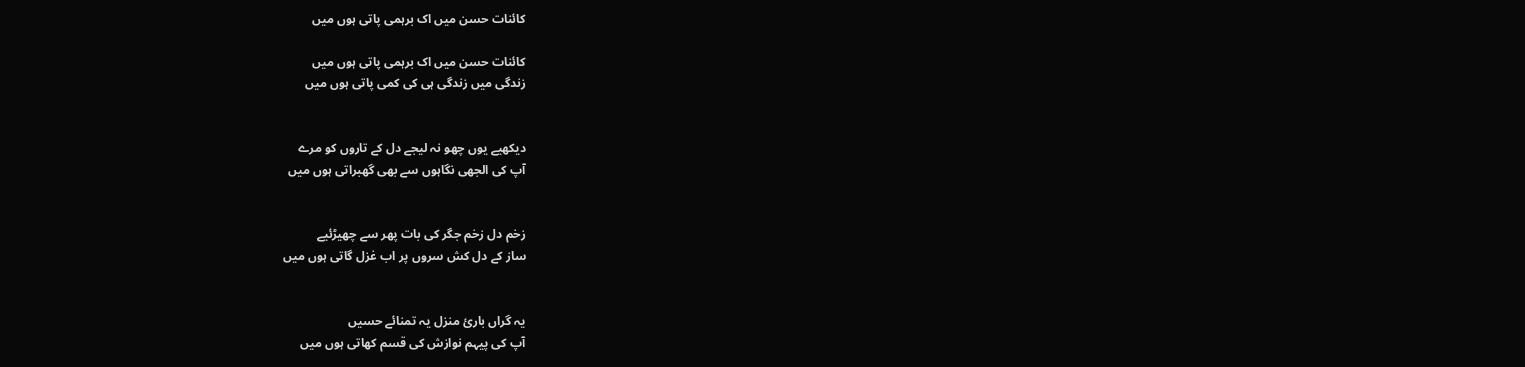کائنات حسن میں اک برہمی پاتی ہوں میں

کائنات حسن میں اک برہمی پاتی ہوں میں
زندگی میں زندگی ہی کی کمی پاتی ہوں میں


دیکھیے یوں چھو نہ لیجے دل کے تاروں کو مرے
آپ کی الجھی نگاہوں سے بھی گھبراتی ہوں میں


زخم دل زخم جگر کی بات پھر سے چھیڑئیے
ساز کے دل کش سروں پر اب غزل گاتی ہوں میں


یہ گراں باریٔ منزل یہ تمنائے حسیں
آپ کی پیہم نوازش کی قسم کھاتی ہوں میں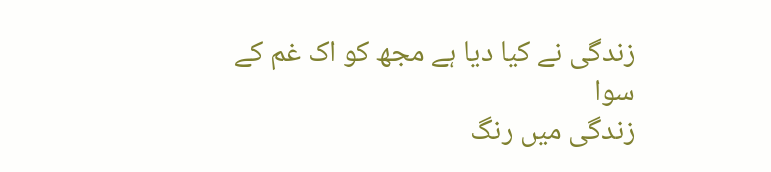زندگی نے کیا دیا ہے مجھ کو اک غم کے سوا
زندگی میں رنگ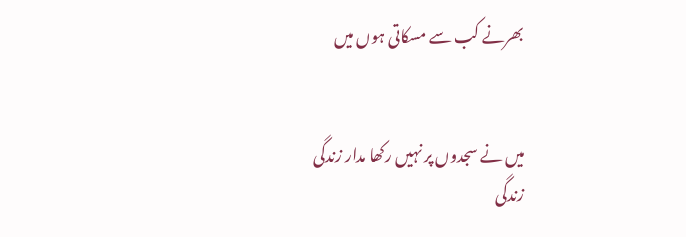بھرنے کب سے مسکاتی ہوں میں


میں نے سجدوں پر نہیں رکھا مدار زندگی
زندگی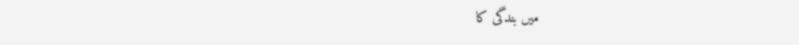میں بندگی کا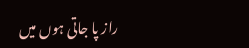راز پا جاتی ہوں میں